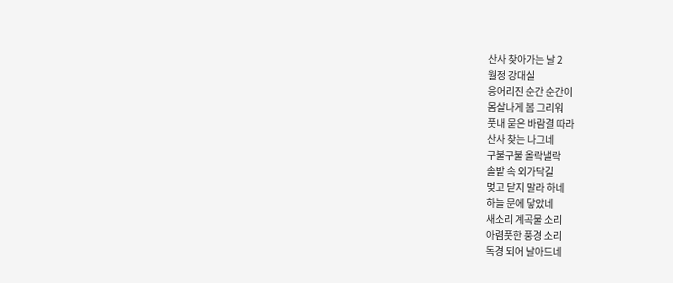산사 찾아가는 날 2
월정 강대실
응어리진 순간 순간이
몸살나게 봄 그리워
풋내 묻은 바람결 따라
산사 찾는 나그네
구불구불 올락낼락
솔밭 속 외가닥길
멎고 닫지 말라 하네
하늘 문에 닿았네
새소리 계곡물 소리
아렴풋한 풍경 소리
독경 되어 날아드네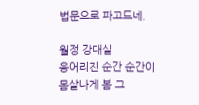법문으로 파고드네.

월정 강대실
응어리진 순간 순간이
몸살나게 봄 그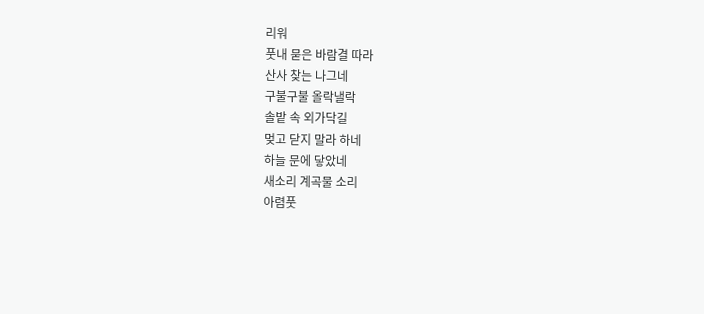리워
풋내 묻은 바람결 따라
산사 찾는 나그네
구불구불 올락낼락
솔밭 속 외가닥길
멎고 닫지 말라 하네
하늘 문에 닿았네
새소리 계곡물 소리
아렴풋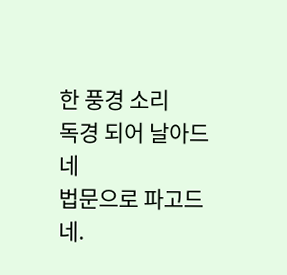한 풍경 소리
독경 되어 날아드네
법문으로 파고드네.